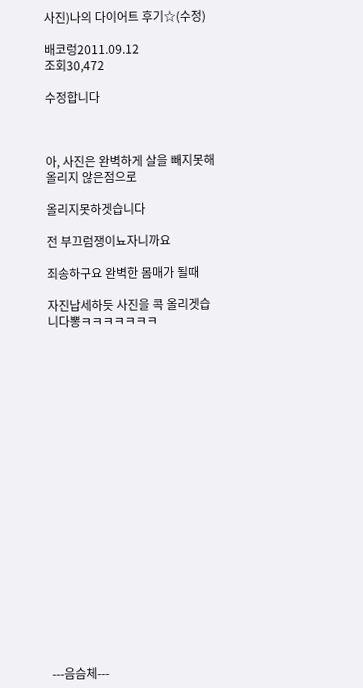사진)나의 다이어트 후기☆(수정)

배코렁2011.09.12
조회30,472

수정합니다



아, 사진은 완벽하게 살을 빼지못해 올리지 않은점으로

올리지못하겟습니다

전 부끄럼쟁이뇨자니까요

죄송하구요 완벽한 몸매가 될때

자진납세하듯 사진을 콕 올리겟습니다뽕ㅋㅋㅋㅋㅋㅋㅋ





















---음슴체---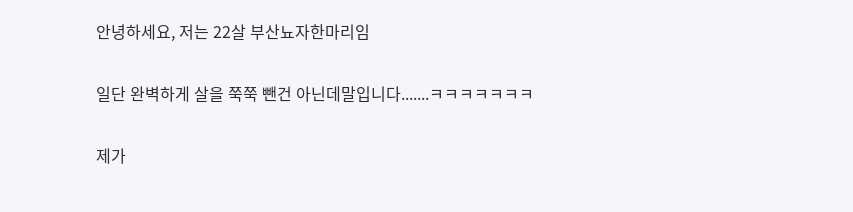안녕하세요, 저는 22살 부산뇨자한마리임

일단 완벽하게 살을 쭉쭉 뺀건 아닌데말입니다.......ㅋㅋㅋㅋㅋㅋㅋ

제가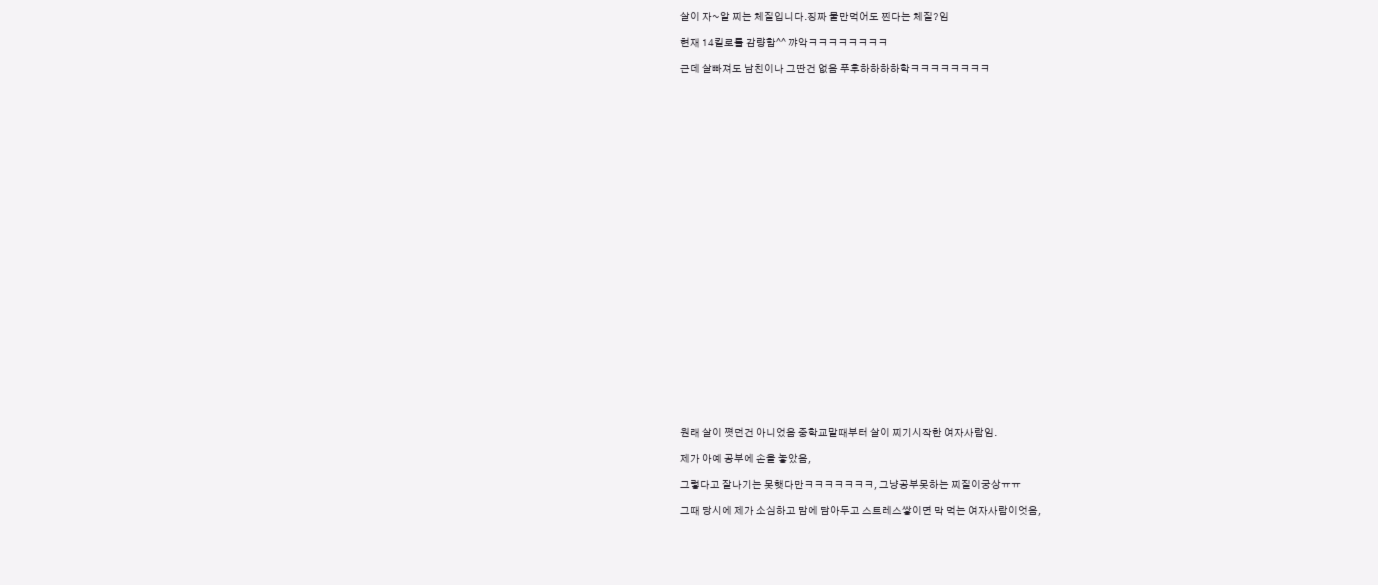살이 자~알 찌는 체질입니다.징짜 물만먹어도 찐다는 체질?임

현재 14킬로를 감량함^^ 꺄악ㅋㅋㅋㅋㅋㅋㅋㅋ

근데 살빠져도 남친이나 그딴건 없음 푸후하하하하학ㅋㅋㅋㅋㅋㅋㅋㅋ



























원래 살이 쪗던건 아니었음 중학교말때부터 살이 찌기시작한 여자사람임.

제가 아예 공부에 손을 놓았음,

그렇다고 잘나기는 못햇다만ㅋㅋㅋㅋㅋㅋㅋ, 그냥공부못하는 찌질이궁상ㅠㅠ

그때 당시에 제가 소심하고 맘에 담아두고 스트레스쌓이면 막 먹는 여자사람이엇음,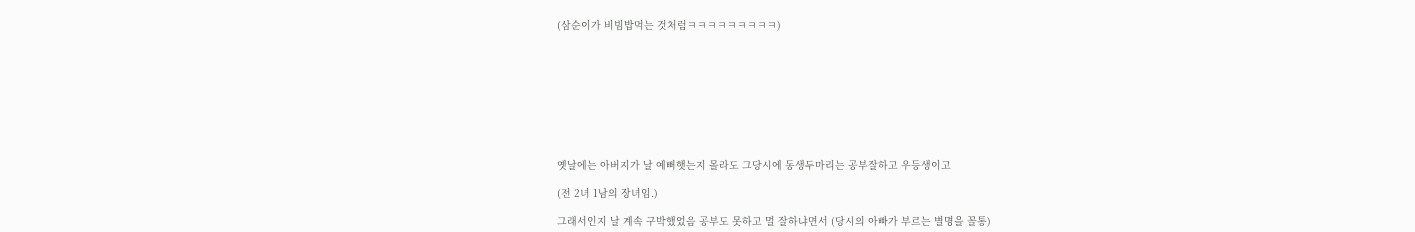(삼순이가 비빔밥먹는 것처럼ㅋㅋㅋㅋㅋㅋㅋㅋㅋ)









옛날에는 아버지가 날 예뻐햇는지 몰라도 그당시에 동생두마리는 공부잘하고 우등생이고

(전 2녀 1남의 장녀임.)

그래서인지 날 계속 구박했었음 공부도 못하고 멀 잘하냐면서 (당시의 아빠가 부르는 별명을 꼴통)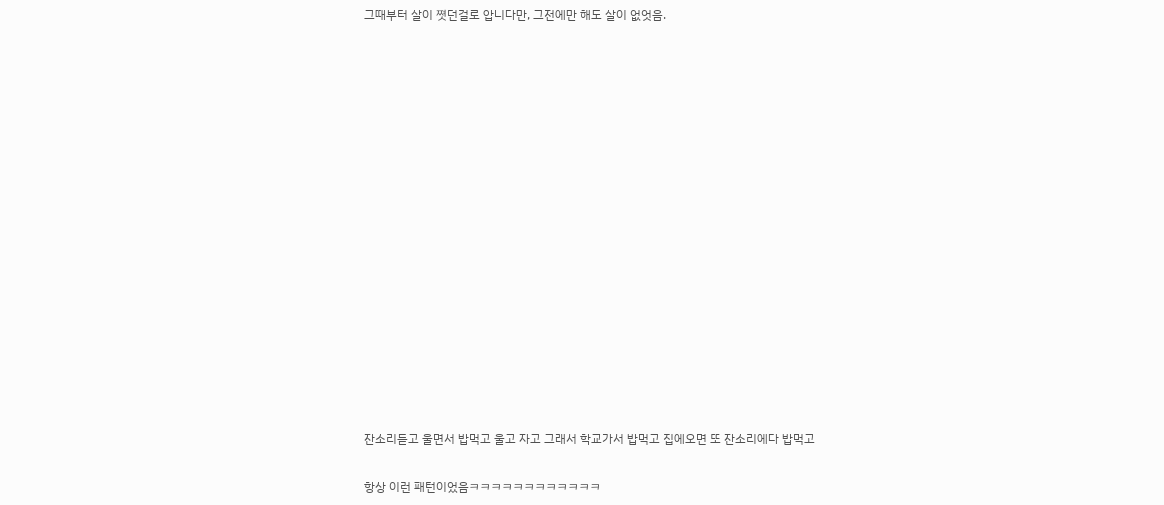그때부터 살이 쪗던걸로 압니다만, 그전에만 해도 살이 없엇음.

















잔소리듣고 울면서 밥먹고 울고 자고 그래서 학교가서 밥먹고 집에오면 또 잔소리에다 밥먹고

항상 이런 패턴이었음ㅋㅋㅋㅋㅋㅋㅋㅋㅋㅋㅋㅋ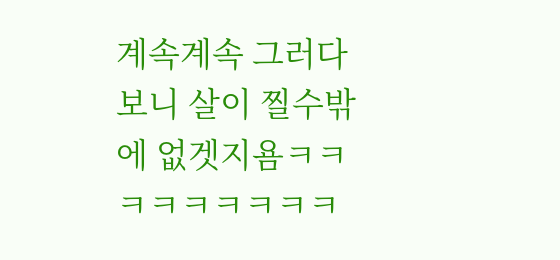계속계속 그러다보니 살이 찔수밖에 없겟지욤ㅋㅋㅋㅋㅋㅋㅋㅋㅋ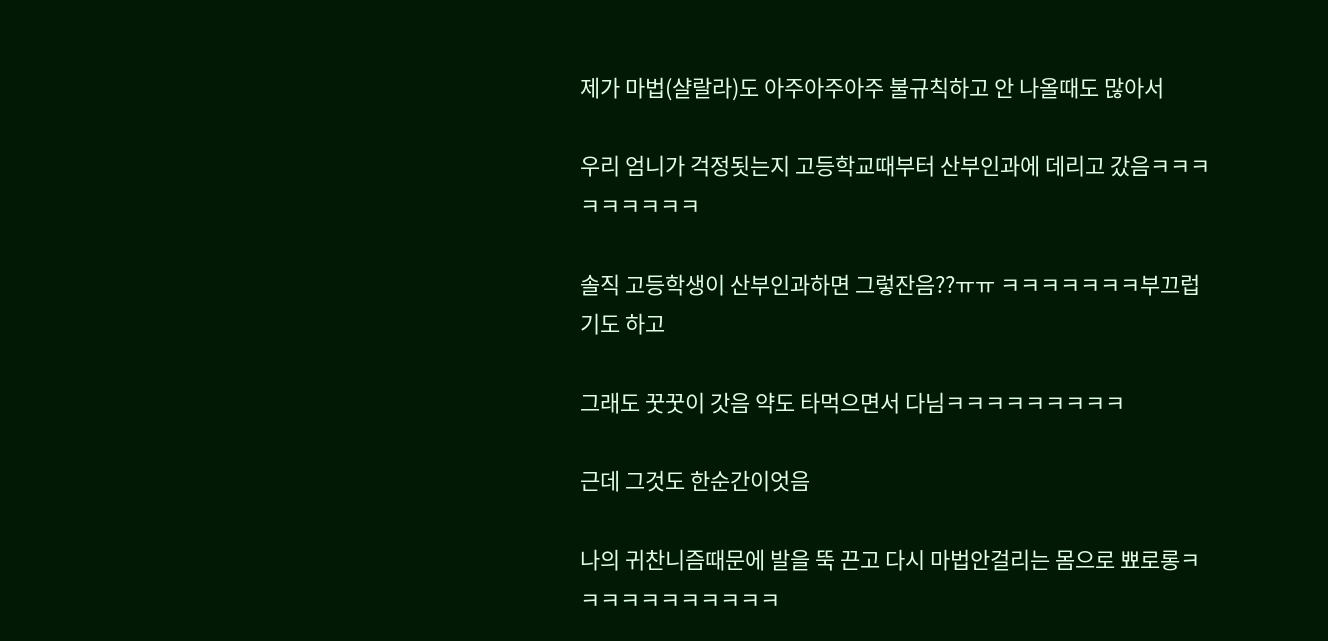제가 마법(샬랄라)도 아주아주아주 불규칙하고 안 나올때도 많아서

우리 엄니가 걱정됫는지 고등학교때부터 산부인과에 데리고 갔음ㅋㅋㅋㅋㅋㅋㅋㅋㅋ

솔직 고등학생이 산부인과하면 그렇잔음??ㅠㅠ ㅋㅋㅋㅋㅋㅋㅋ부끄럽기도 하고

그래도 꿋꿋이 갓음 약도 타먹으면서 다님ㅋㅋㅋㅋㅋㅋㅋㅋㅋ

근데 그것도 한순간이엇음

나의 귀찬니즘때문에 발을 뚝 끈고 다시 마법안걸리는 몸으로 뾰로롱ㅋㅋㅋㅋㅋㅋㅋㅋㅋㅋㅋ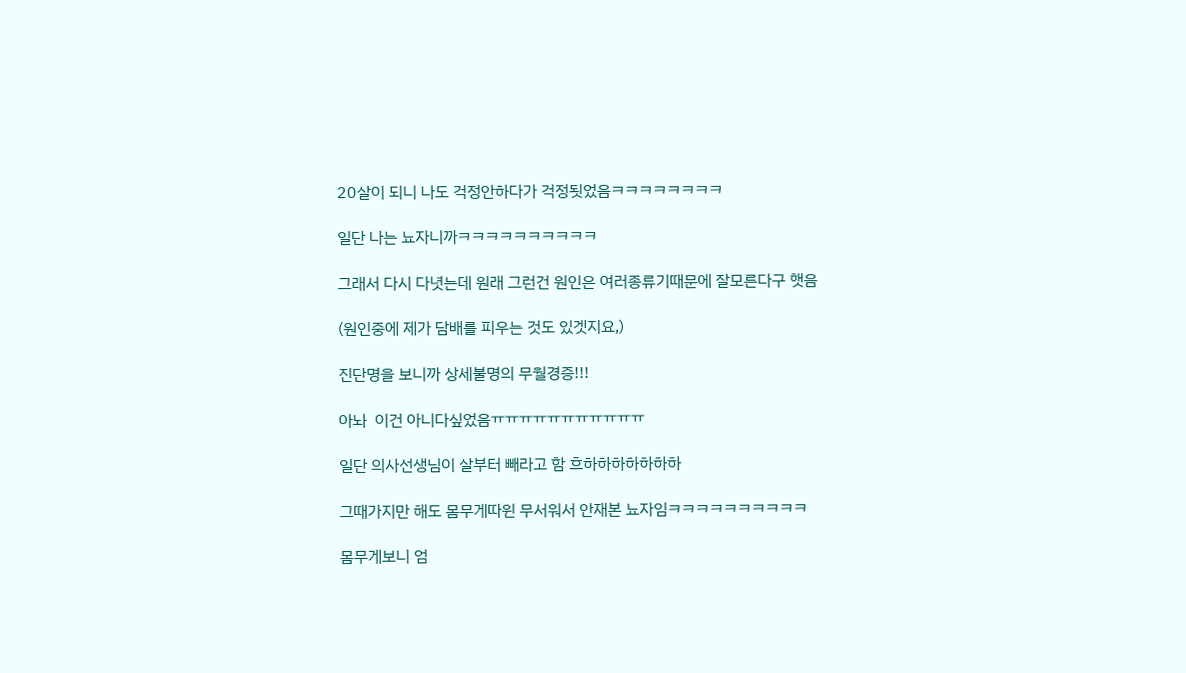20살이 되니 나도 걱정안하다가 걱정됫었음ㅋㅋㅋㅋㅋㅋㅋㅋ

일단 나는 뇨자니까ㅋㅋㅋㅋㅋㅋㅋㅋㅋㅋ

그래서 다시 다녓는데 원래 그런건 원인은 여러종류기때문에 잘모른다구 햇음

(원인중에 제가 담배를 피우는 것도 있겟지요,)

진단명을 보니까 상세불명의 무월경증!!!

아놔  이건 아니다싶었음ㅠㅠㅠㅠㅠㅠㅠㅠㅠㅠㅠ

일단 의사선생님이 살부터 빼라고 함 흐하하하하하하하

그때가지만 해도 몸무게따윈 무서워서 안재본 뇨자임ㅋㅋㅋㅋㅋㅋㅋㅋㅋㅋ

몸무게보니 엄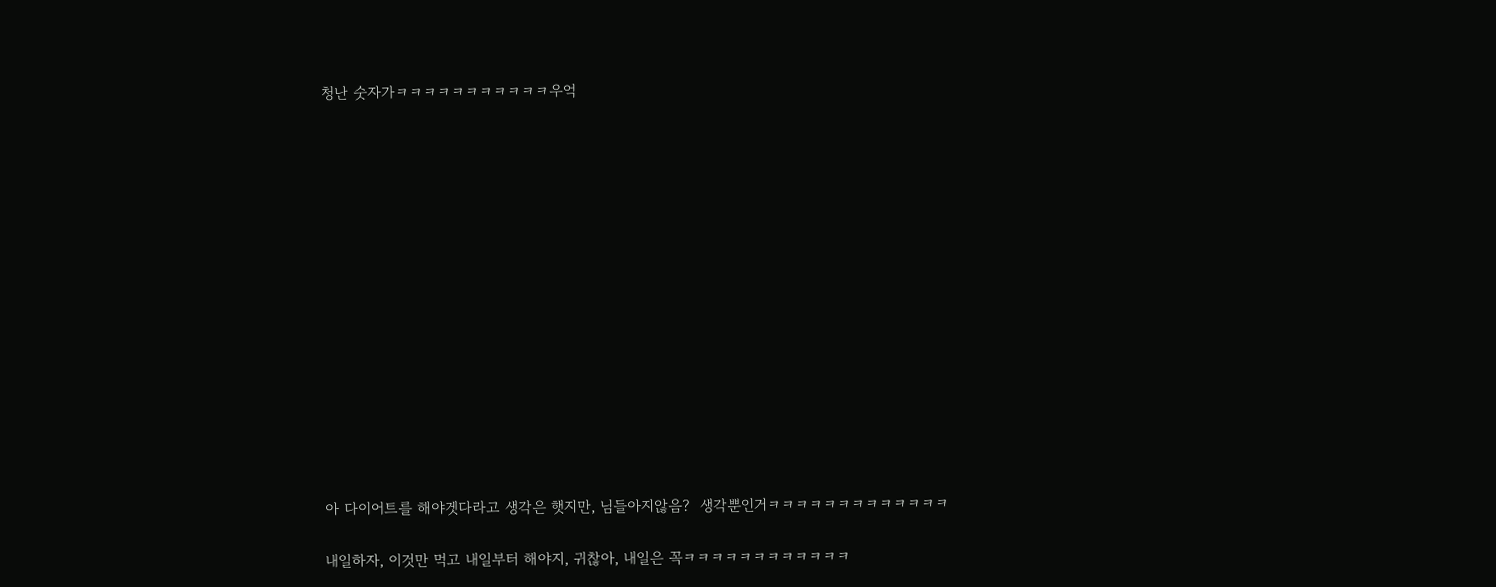청난 숫자가ㅋㅋㅋㅋㅋㅋㅋㅋㅋㅋㅋ우억















아 다이어트를 해야겟다라고 생각은 햇지만, 님들아지않음?  생각뿐인거ㅋㅋㅋㅋㅋㅋㅋㅋㅋㅋㅋㅋㅋ

내일하자, 이것만 먹고 내일부터 해야지, 귀찮아, 내일은 꼭ㅋㅋㅋㅋㅋㅋㅋㅋㅋㅋㅋㅋ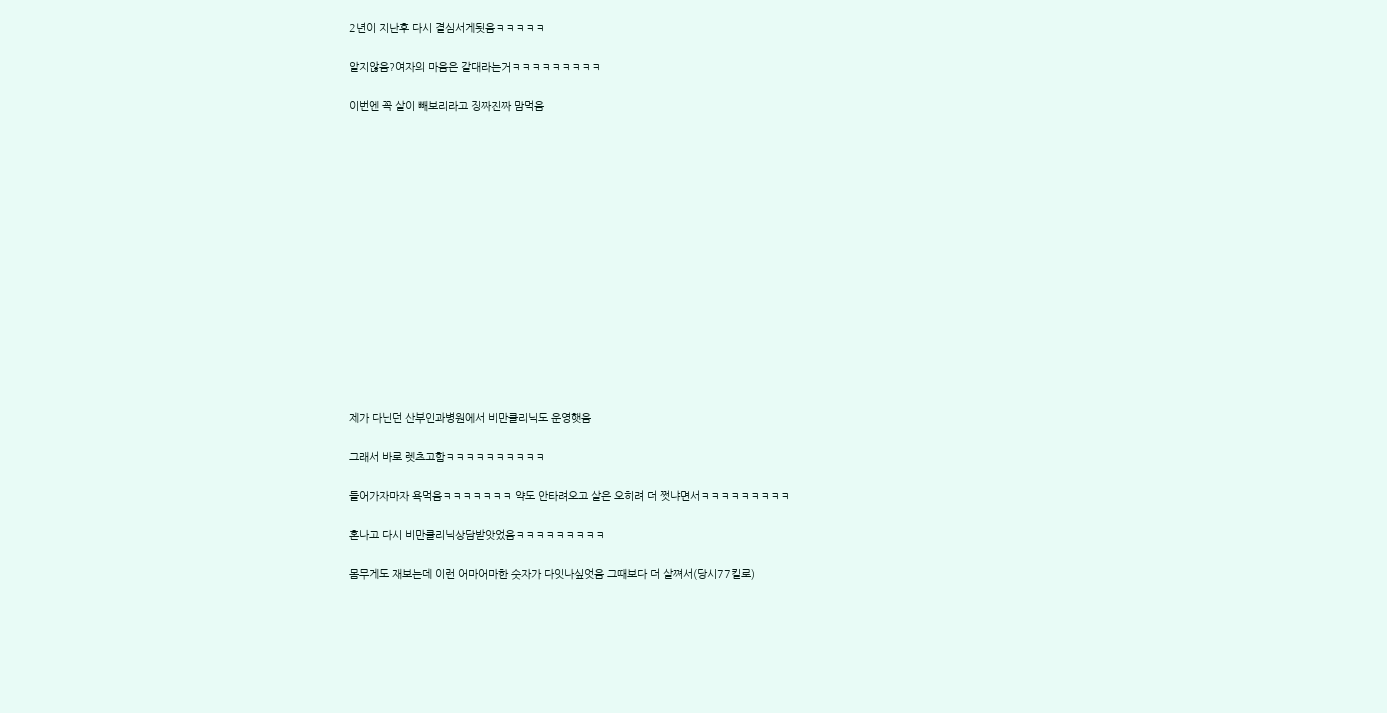2년이 지난후 다시 결심서게됫음ㅋㅋㅋㅋㅋ

알지않음?여자의 마음은 갈대라는거ㅋㅋㅋㅋㅋㅋㅋㅋㅋ

이번엔 꼭 살이 빼보리라고 징짜진짜 맘먹음















제가 다닌던 산부인과병원에서 비만클리닉도 운영햇음

그래서 바로 렛츠고함ㅋㅋㅋㅋㅋㅋㅋㅋㅋㅋ

들어가자마자 욕먹음ㅋㅋㅋㅋㅋㅋㅋ 약도 안타려오고 살은 오히려 더 쩟냐면서ㅋㅋㅋㅋㅋㅋㅋㅋㅋ

혼나고 다시 비만클리닉상담받앗었음ㅋㅋㅋㅋㅋㅋㅋㅋㅋ

몸무게도 재보는데 이런 어마어마한 숫자가 다잇나싶엇음 그때보다 더 살쪄서(당시77킬로)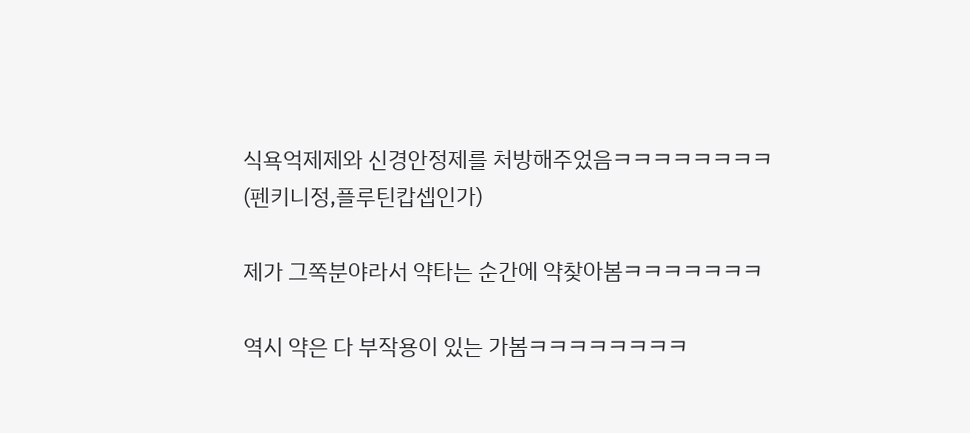식욕억제제와 신경안정제를 처방해주었음ㅋㅋㅋㅋㅋㅋㅋㅋ
(펜키니정,플루틴캅셉인가)

제가 그쪽분야라서 약타는 순간에 약찾아봄ㅋㅋㅋㅋㅋㅋㅋ

역시 약은 다 부작용이 있는 가봄ㅋㅋㅋㅋㅋㅋㅋㅋ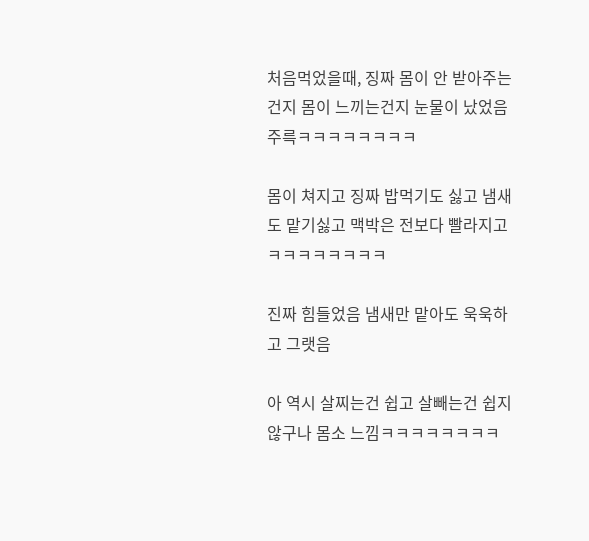처음먹었을때, 징짜 몸이 안 받아주는건지 몸이 느끼는건지 눈물이 났었음 주륵ㅋㅋㅋㅋㅋㅋㅋㅋ

몸이 쳐지고 징짜 밥먹기도 싫고 냄새도 맡기싫고 맥박은 전보다 빨라지고ㅋㅋㅋㅋㅋㅋㅋㅋ

진짜 힘들었음 냄새만 맡아도 욱욱하고 그랫음

아 역시 살찌는건 쉽고 살빼는건 쉽지않구나 몸소 느낌ㅋㅋㅋㅋㅋㅋㅋㅋ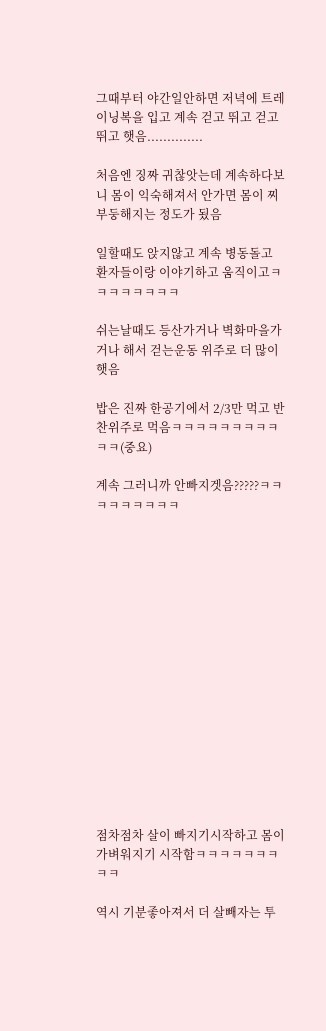그때부터 야간일안하면 저녁에 트레이닝복을 입고 계속 걷고 뛰고 걷고 뛰고 햇음..............

처음엔 징짜 귀찮앗는데 계속하다보니 몸이 익숙해져서 안가면 몸이 찌부둥해지는 정도가 됬음

일할때도 앉지않고 계속 병동돌고 환자들이랑 이야기하고 움직이고ㅋㅋㅋㅋㅋㅋㅋㅋ

쉬는날때도 등산가거나 벽화마을가거나 해서 걷는운동 위주로 더 많이햇음

밥은 진짜 한공기에서 2/3만 먹고 반찬위주로 먹음ㅋㅋㅋㅋㅋㅋㅋㅋㅋㅋㅋ(중요)

계속 그러니까 안빠지겟음?????ㅋㅋㅋㅋㅋㅋㅋㅋㅋ
















점차점차 살이 빠지기시작하고 몸이 가벼워지기 시작함ㅋㅋㅋㅋㅋㅋㅋㅋㅋ

역시 기분좋아져서 더 살빼자는 투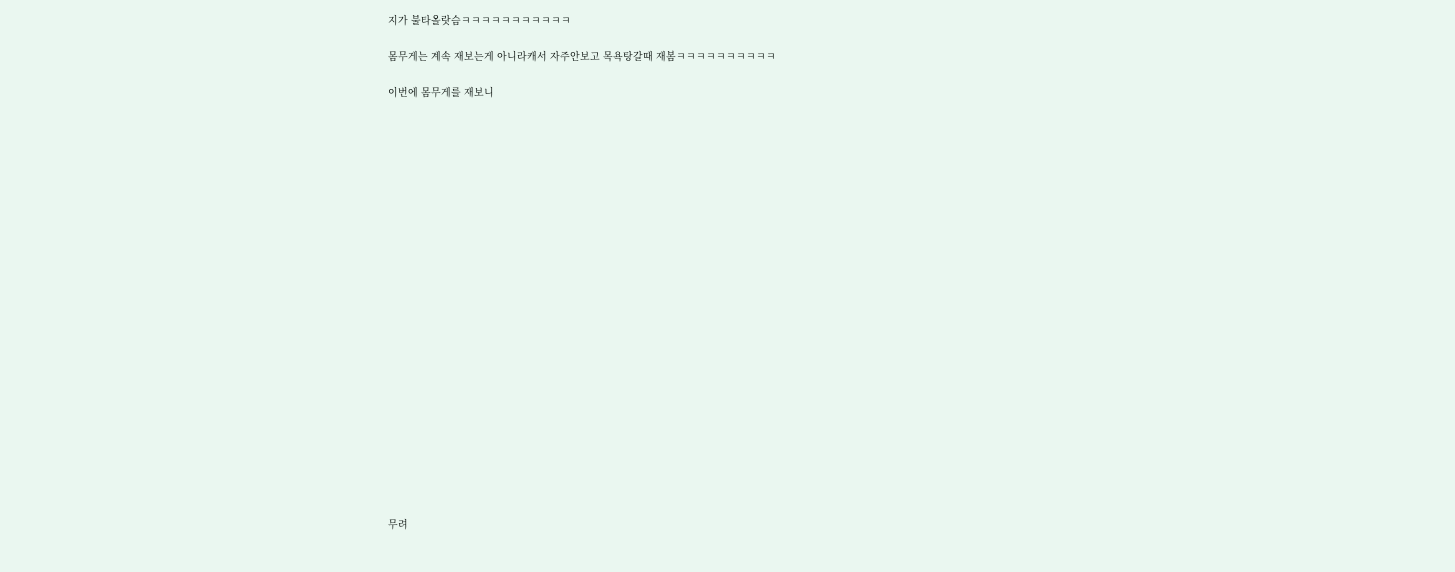지가 불타올랏슴ㅋㅋㅋㅋㅋㅋㅋㅋㅋㅋㅋ

몸무게는 계속 재보는게 아니라캐서 자주안보고 목욕탕갈때 재봄ㅋㅋㅋㅋㅋㅋㅋㅋㅋㅋ

이번에 몸무게를 재보니























무려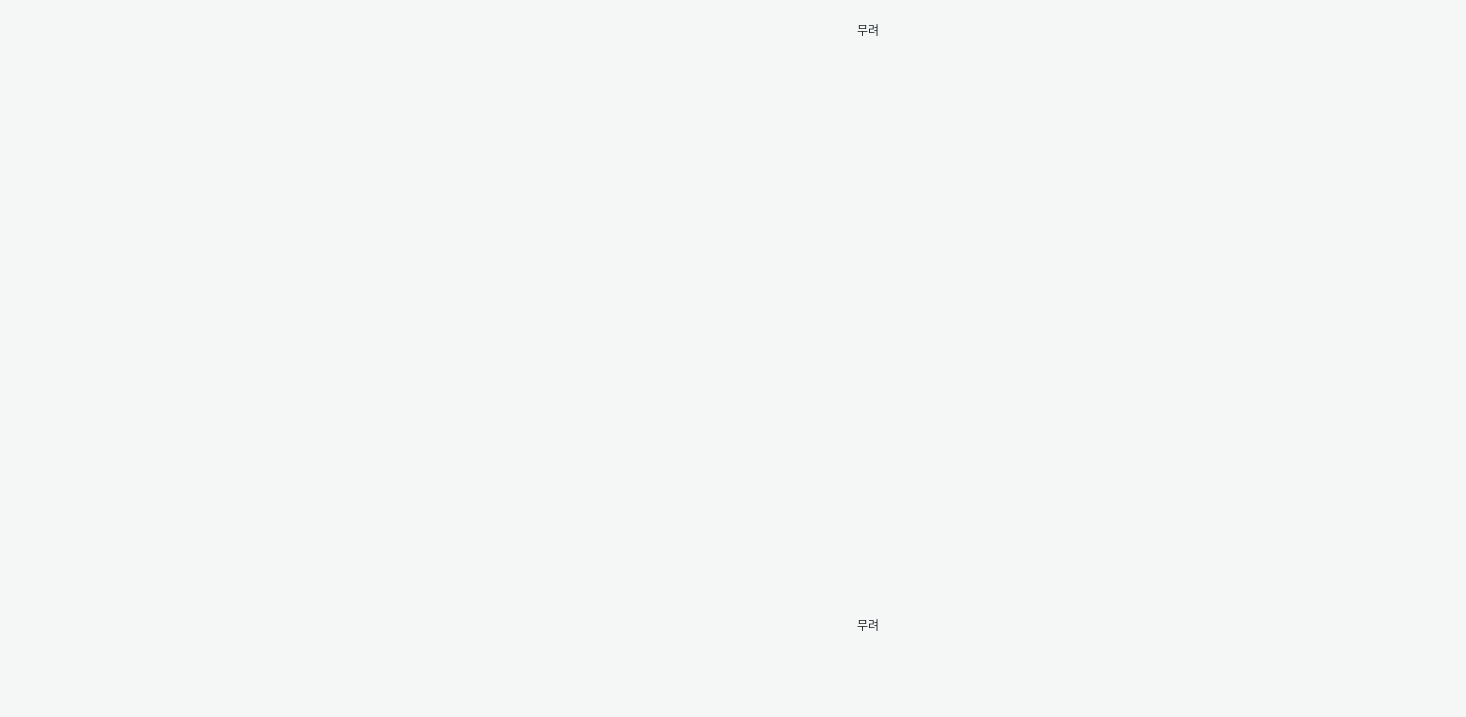무려























무려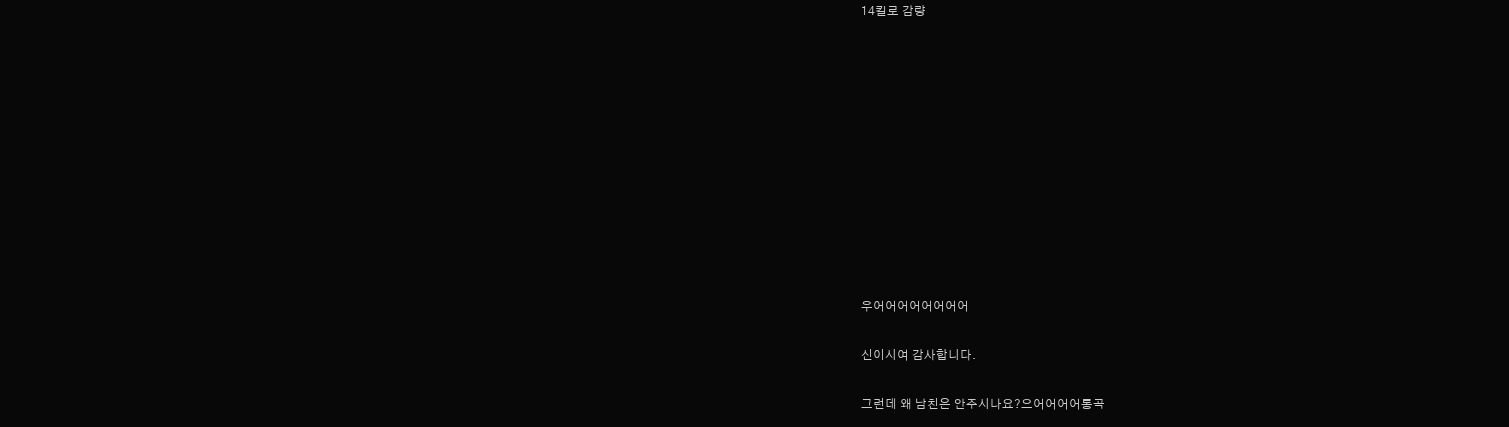14킬로 감량











우어어어어어어어어

신이시여 감사합니다.

그런데 왜 남친은 안주시나요?으어어어어통곡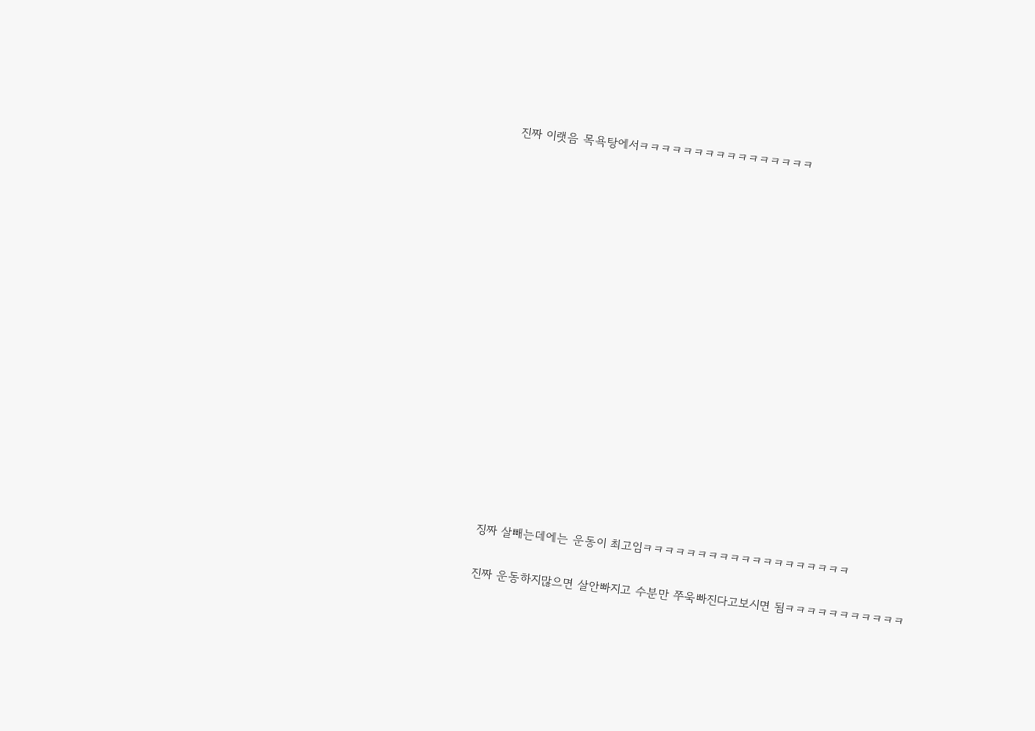진짜 이랫음 목욕탕에서ㅋㅋㅋㅋㅋㅋㅋㅋㅋㅋㅋㅋㅋㅋㅋㅋ

















징짜 살빼는데에는 운동이 최고임ㅋㅋㅋㅋㅋㅋㅋㅋㅋㅋㅋㅋㅋㅋㅋㅋㅋㅋㅋ

진짜 운동하지많으면 살안빠지고 수분만 쭈욱빠진다고보시면 됨ㅋㅋㅋㅋㅋㅋㅋㅋㅋㅋㅋ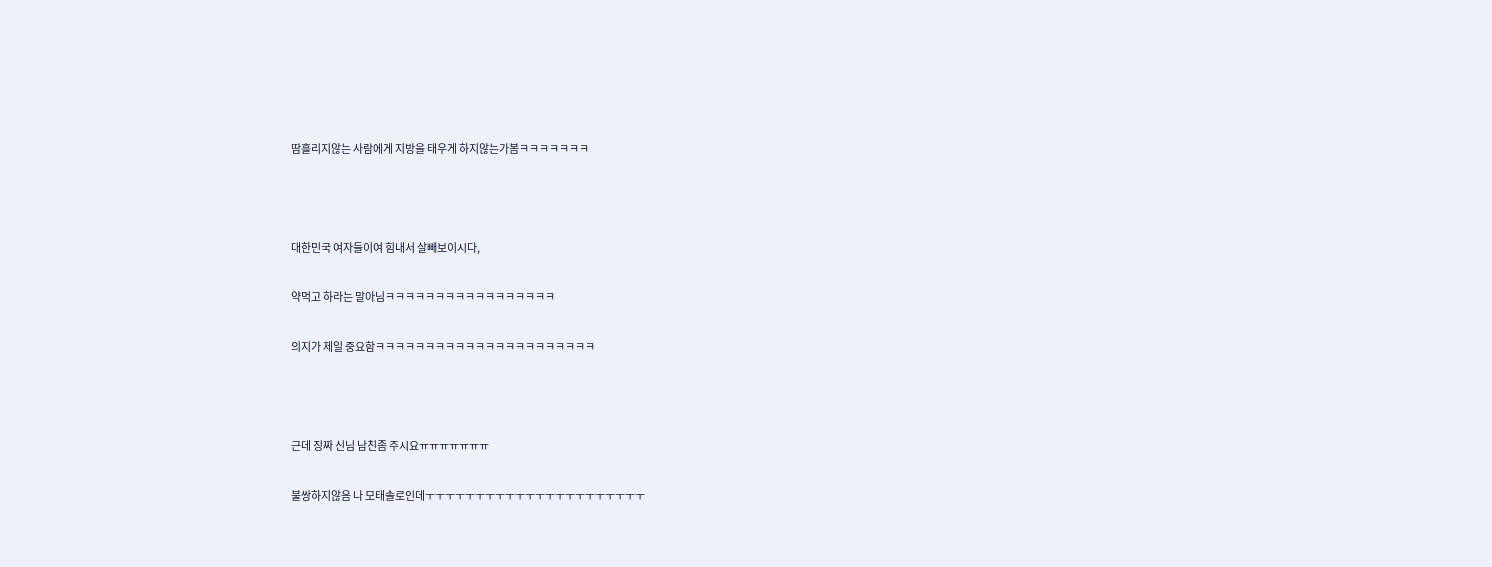땀흘리지않는 사람에게 지방을 태우게 하지않는가봄ㅋㅋㅋㅋㅋㅋㅋ



대한민국 여자들이여 힘내서 살빼보이시다,

약먹고 하라는 말아님ㅋㅋㅋㅋㅋㅋㅋㅋㅋㅋㅋㅋㅋㅋㅋㅋㅋ

의지가 제일 중요함ㅋㅋㅋㅋㅋㅋㅋㅋㅋㅋㅋㅋㅋㅋㅋㅋㅋㅋㅋㅋㅋㅋ



근데 징짜 신님 남친좀 주시요ㅠㅠㅠㅠㅠㅠㅠ

불쌍하지않음 나 모태솔로인데ㅜㅜㅜㅜㅜㅜㅜㅜㅜㅜㅜㅜㅜㅜㅜㅜㅜㅜㅜㅜㅜㅜ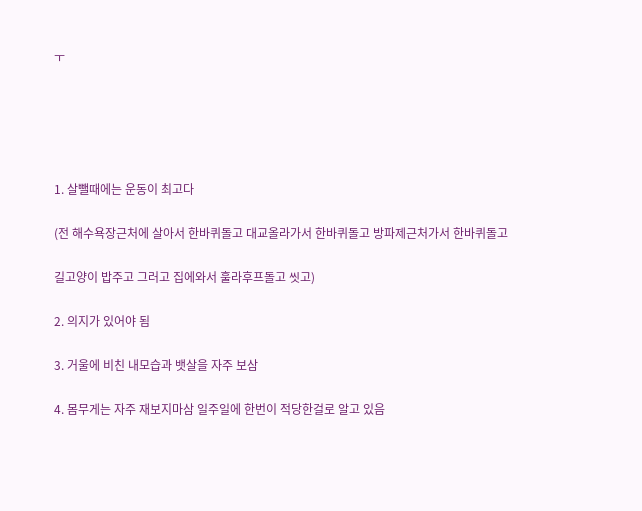ㅜ





1. 살뺄때에는 운동이 최고다

(전 해수욕장근처에 살아서 한바퀴돌고 대교올라가서 한바퀴돌고 방파제근처가서 한바퀴돌고

길고양이 밥주고 그러고 집에와서 훌라후프돌고 씻고)

2. 의지가 있어야 됨

3. 거울에 비친 내모습과 뱃살을 자주 보삼

4. 몸무게는 자주 재보지마삼 일주일에 한번이 적당한걸로 알고 있음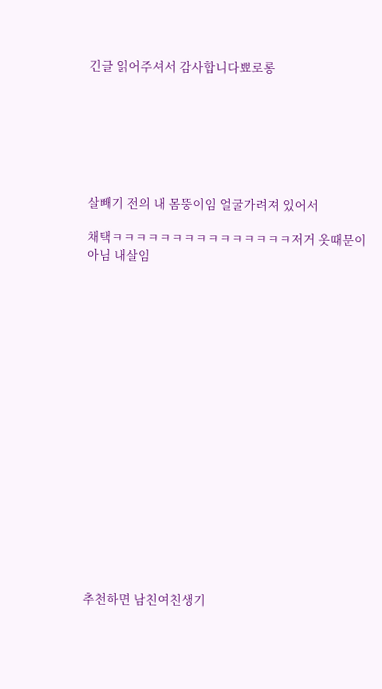긴글 읽어주셔서 감사합니다뾰로롱







살빼기 전의 내 몸뚱이임 얼굴가려져 있어서

채택ㅋㅋㅋㅋㅋㅋㅋㅋㅋㅋㅋㅋㅋㅋㅋ저거 옷때문이 아님 내살임



















추천하면 남친여친생기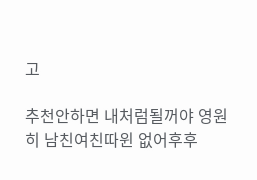고

추천안하면 내처럼될꺼야 영원히 남친여친따윈 없어후후